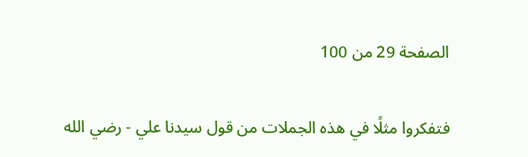الصفحة 29 من 100

فتفكروا مثلًا في هذه الجملات من قول سيدنا علي - رضي الله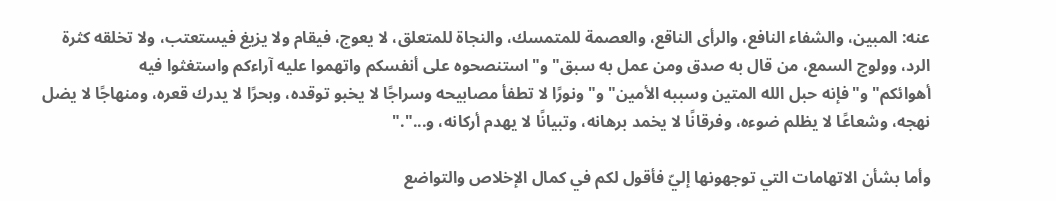عنه: المبين، والشفاء النافع، والرأى الناقع، والعصمة للمتمسك، والنجاة للمتعلق، لا يعوج، فيقام ولا يزيغ فيستعتب، ولا تخلقه كثرة الرد، وولوج السمع، من قال به صدق ومن عمل به سبق"و"استنصحوه على أنفسكم واتهموا عليه آراءكم واستغثوا فيه أهوائكم"و"فإنه حبل الله المتين وسببه الأمين"و"ونورًا لا تطفأ مصابيحه وسراجًا لا يخبو توقده، وبحرًا لا يدرك قعره، ومنهاجًا لا يضل نهجه، وشعاعًا لا يظلم ضوءه، وفرقانًا لا يخمد برهانه، وتبيانًا لا يهدم أركانه، و..."."

وأما بشأن الاتهامات التي توجهونها إليّ فأقول لكم في كمال الإخلاص والتواضع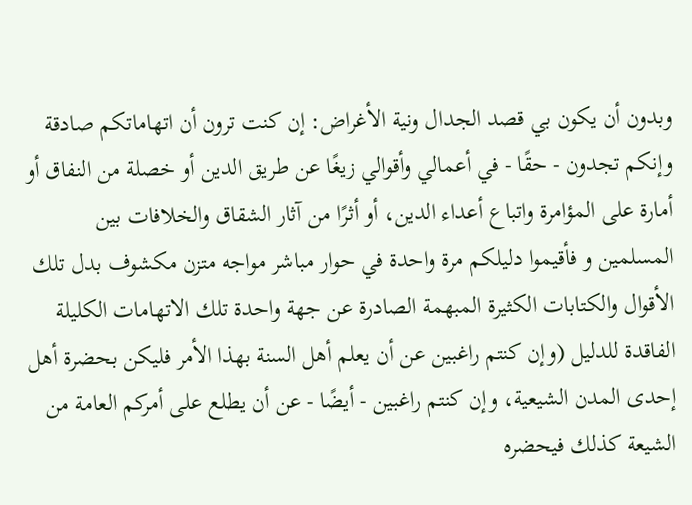وبدون أن يكون بي قصد الجدال ونية الأغراض: إن كنت ترون أن اتهاماتكم صادقة وإنكم تجدون - حقًا - في أعمالي وأقوالي زيغًا عن طريق الدين أو خصلة من النفاق أو أمارة على المؤامرة واتباع أعداء الدين، أو أثرًا من آثار الشقاق والخلافات بين المسلمين و فأقيموا دليلكم مرة واحدة في حوار مباشر مواجه متزن مكشوف بدل تلك الأقوال والكتابات الكثيرة المبهمة الصادرة عن جهة واحدة تلك الاتهامات الكليلة الفاقدة للدليل (وإن كنتم راغبين عن أن يعلم أهل السنة بهذا الأمر فليكن بحضرة أهل إحدى المدن الشيعية، وإن كنتم راغبين - أيضًا - عن أن يطلع على أمركم العامة من الشيعة كذلك فيحضره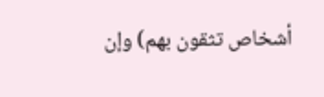أشخاص تثقون بهم) وإن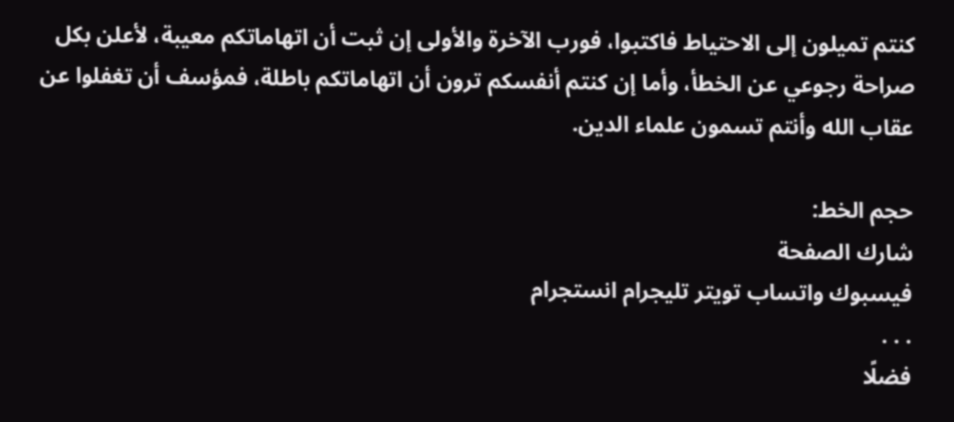كنتم تميلون إلى الاحتياط فاكتبوا، فورب الآخرة والأولى إن ثبت أن اتهاماتكم معيبة، لأعلن بكل صراحة رجوعي عن الخطأ، وأما إن كنتم أنفسكم ترون أن اتهاماتكم باطلة، فمؤسف أن تغفلوا عن عقاب الله وأنتم تسمون علماء الدين.

حجم الخط:
شارك الصفحة
فيسبوك واتساب تويتر تليجرام انستجرام
. . .
فضلًا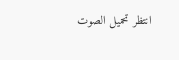انتظر تحميل الصوت